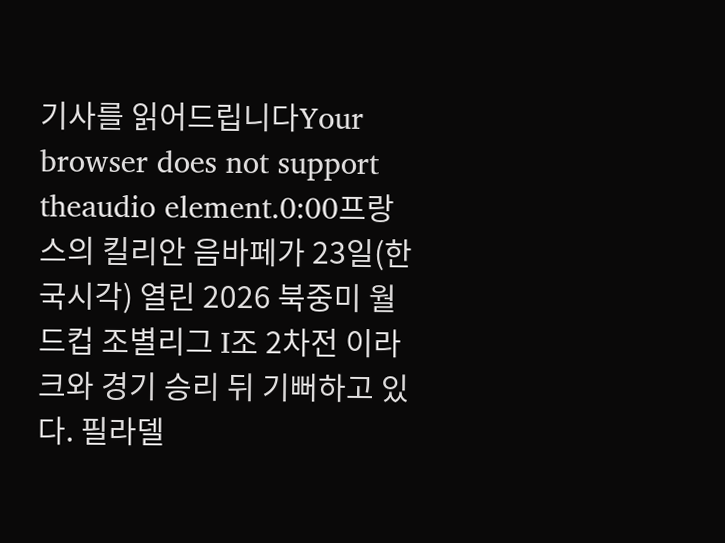기사를 읽어드립니다Your browser does not support theaudio element.0:00프랑스의 킬리안 음바페가 23일(한국시각) 열린 2026 북중미 월드컵 조별리그 I조 2차전 이라크와 경기 승리 뒤 기뻐하고 있다. 필라델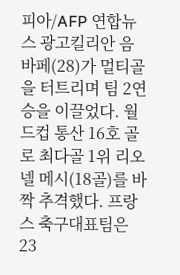피아/AFP 연합뉴스 광고킬리안 음바페(28)가 멀티골을 터트리며 팀 2연승을 이끌었다. 월드컵 통산 16호 골로 최다골 1위 리오넬 메시(18골)를 바짝 추격했다. 프랑스 축구대표팀은 23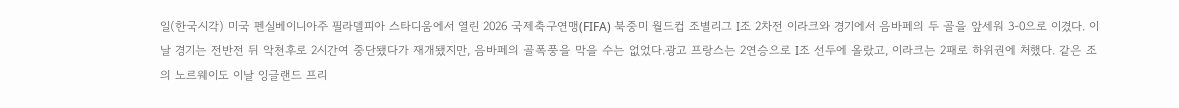일(한국시각) 미국 펜실베이니아주 필라델피아 스타디움에서 열린 2026 국제축구연맹(FIFA) 북중미 월드컵 조별리그 I조 2차전 이라크와 경기에서 음바페의 두 골을 앞세워 3-0으로 이겼다. 이날 경기는 전반전 뒤 악천후로 2시간여 중단됐다가 재개됐지만, 음바페의 골폭풍을 막을 수는 없었다.광고 프랑스는 2연승으로 I조 선두에 올랐고, 이라크는 2패로 하위권에 처했다. 같은 조의 노르웨이도 이날 잉글랜드 프리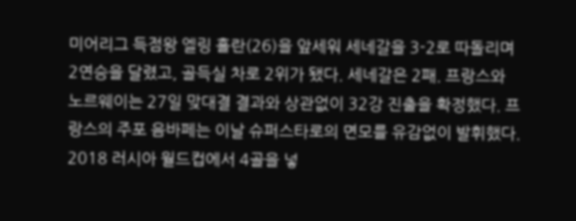미어리그 득점왕 엘링 홀란(26)을 앞세워 세네갈을 3-2로 따돌리며 2연승을 달렸고, 골득실 차로 2위가 됐다. 세네갈은 2패. 프랑스와 노르웨이는 27일 맞대결 결과와 상관없이 32강 진출을 확정했다. 프랑스의 주포 음바페는 이날 슈퍼스타로의 면모를 유감없이 발휘했다. 2018 러시아 월드컵에서 4골을 넣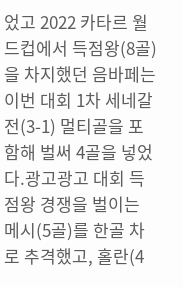었고 2022 카타르 월드컵에서 득점왕(8골)을 차지했던 음바페는 이번 대회 1차 세네갈전(3-1) 멀티골을 포함해 벌써 4골을 넣었다.광고광고 대회 득점왕 경쟁을 벌이는 메시(5골)를 한골 차로 추격했고, 홀란(4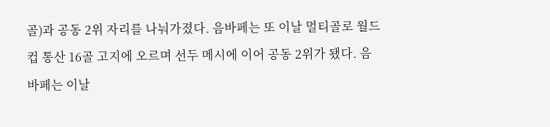골)과 공동 2위 자리를 나눠가졌다. 음바페는 또 이날 멀티골로 월드컵 통산 16골 고지에 오르며 선두 메시에 이어 공동 2위가 됐다. 음바페는 이날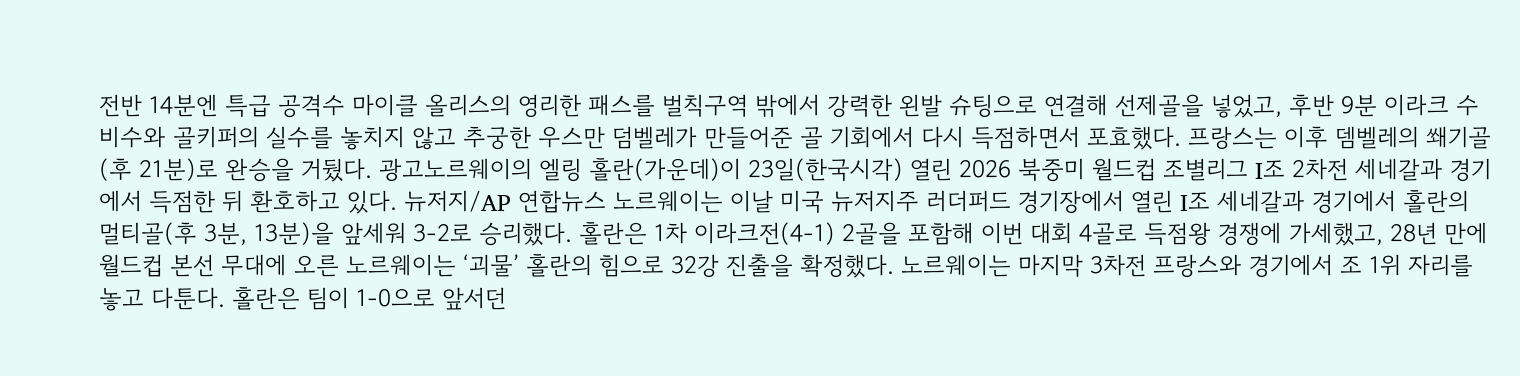전반 14분엔 특급 공격수 마이클 올리스의 영리한 패스를 벌칙구역 밖에서 강력한 왼발 슈팅으로 연결해 선제골을 넣었고, 후반 9분 이라크 수비수와 골키퍼의 실수를 놓치지 않고 추궁한 우스만 덤벨레가 만들어준 골 기회에서 다시 득점하면서 포효했다. 프랑스는 이후 뎀벨레의 쐐기골(후 21분)로 완승을 거뒀다. 광고노르웨이의 엘링 홀란(가운데)이 23일(한국시각) 열린 2026 북중미 월드컵 조별리그 I조 2차전 세네갈과 경기에서 득점한 뒤 환호하고 있다. 뉴저지/AP 연합뉴스 노르웨이는 이날 미국 뉴저지주 러더퍼드 경기장에서 열린 I조 세네갈과 경기에서 홀란의 멀티골(후 3분, 13분)을 앞세워 3-2로 승리했다. 홀란은 1차 이라크전(4-1) 2골을 포함해 이번 대회 4골로 득점왕 경쟁에 가세했고, 28년 만에 월드컵 본선 무대에 오른 노르웨이는 ‘괴물’ 홀란의 힘으로 32강 진출을 확정했다. 노르웨이는 마지막 3차전 프랑스와 경기에서 조 1위 자리를 놓고 다툰다. 홀란은 팀이 1-0으로 앞서던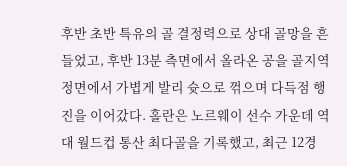후반 초반 특유의 골 결정력으로 상대 골망을 흔들었고, 후반 13분 측면에서 올라온 공을 골지역 정면에서 가볍게 발리 슛으로 꺾으며 다득점 행진을 이어갔다. 홀란은 노르웨이 선수 가운데 역대 월드컵 통산 최다골을 기록했고, 최근 12경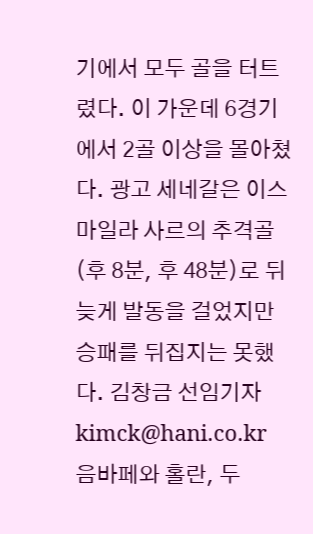기에서 모두 골을 터트렸다. 이 가운데 6경기에서 2골 이상을 몰아쳤다. 광고 세네갈은 이스마일라 사르의 추격골(후 8분, 후 48분)로 뒤늦게 발동을 걸었지만 승패를 뒤집지는 못했다. 김창금 선임기자 kimck@hani.co.kr
음바페와 홀란, 두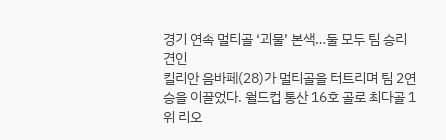경기 연속 멀티골 ‘괴물’ 본색…둘 모두 팀 승리 견인
킬리안 음바페(28)가 멀티골을 터트리며 팀 2연승을 이끌었다. 월드컵 통산 16호 골로 최다골 1위 리오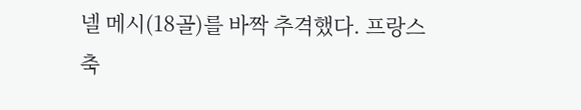넬 메시(18골)를 바짝 추격했다. 프랑스 축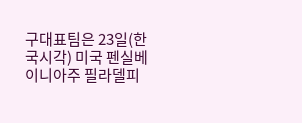구대표팀은 23일(한국시각) 미국 펜실베이니아주 필라델피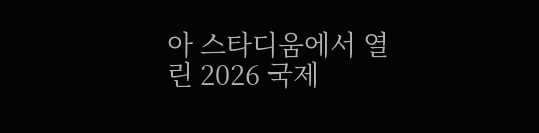아 스타디움에서 열린 2026 국제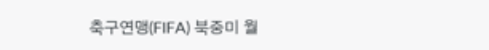축구연맹(FIFA) 북중미 월